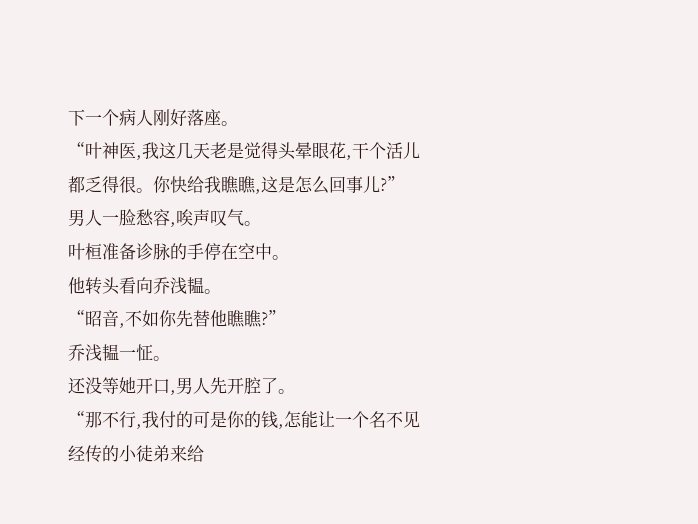下一个病人刚好落座。
“叶神医,我这几天老是觉得头晕眼花,干个活儿都乏得很。你快给我瞧瞧,这是怎么回事儿?”
男人一脸愁容,唉声叹气。
叶桓准备诊脉的手停在空中。
他转头看向乔浅韫。
“昭音,不如你先替他瞧瞧?”
乔浅韫一怔。
还没等她开口,男人先开腔了。
“那不行,我付的可是你的钱,怎能让一个名不见经传的小徒弟来给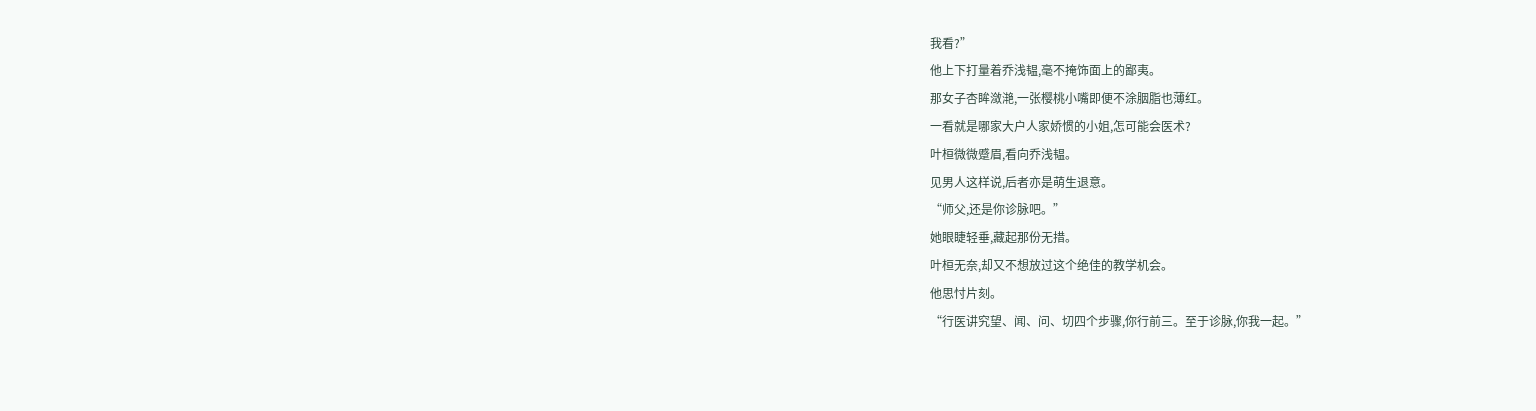我看?”
他上下打量着乔浅韫,毫不掩饰面上的鄙夷。
那女子杏眸潋滟,一张樱桃小嘴即便不涂胭脂也薄红。
一看就是哪家大户人家娇惯的小姐,怎可能会医术?
叶桓微微蹙眉,看向乔浅韫。
见男人这样说,后者亦是萌生退意。
“师父,还是你诊脉吧。”
她眼睫轻垂,藏起那份无措。
叶桓无奈,却又不想放过这个绝佳的教学机会。
他思忖片刻。
“行医讲究望、闻、问、切四个步骤,你行前三。至于诊脉,你我一起。”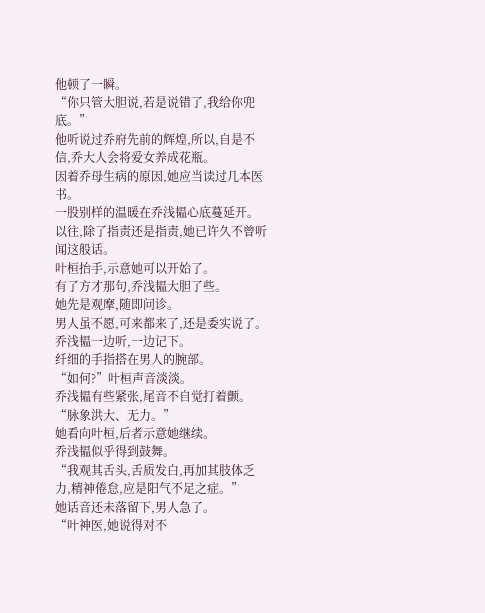他顿了一瞬。
“你只管大胆说,若是说错了,我给你兜底。”
他听说过乔府先前的辉煌,所以,自是不信,乔大人会将爱女养成花瓶。
因着乔母生病的原因,她应当读过几本医书。
一股别样的温暖在乔浅韫心底蔓延开。
以往,除了指责还是指责,她已许久不曾听闻这般话。
叶桓抬手,示意她可以开始了。
有了方才那句,乔浅韫大胆了些。
她先是观摩,随即问诊。
男人虽不愿,可来都来了,还是委实说了。
乔浅韫一边听,一边记下。
纤细的手指搭在男人的腕部。
“如何?”叶桓声音淡淡。
乔浅韫有些紧张,尾音不自觉打着颤。
“脉象洪大、无力。”
她看向叶桓,后者示意她继续。
乔浅韫似乎得到鼓舞。
“我观其舌头,舌质发白,再加其肢体乏力,精神倦怠,应是阳气不足之症。”
她话音还未落留下,男人急了。
“叶神医,她说得对不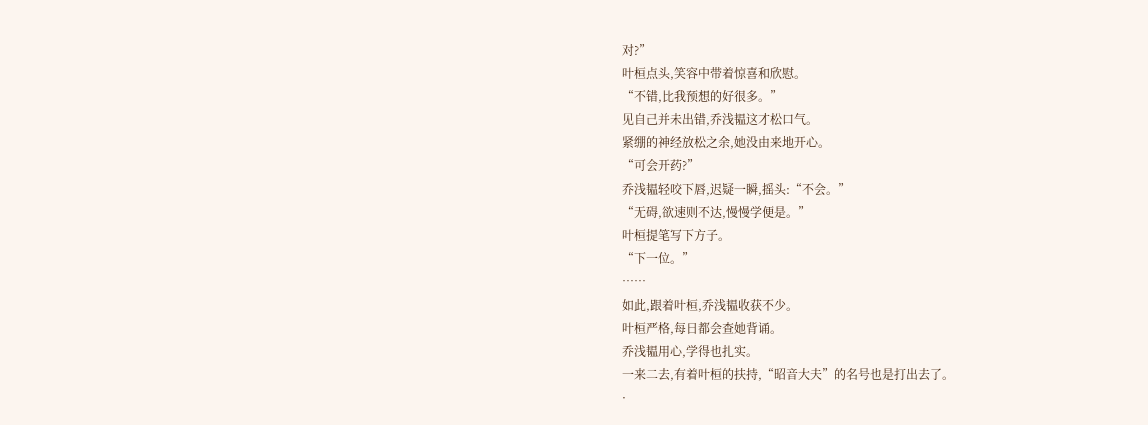对?”
叶桓点头,笑容中带着惊喜和欣慰。
“不错,比我预想的好很多。”
见自己并未出错,乔浅韫这才松口气。
紧绷的神经放松之余,她没由来地开心。
“可会开药?”
乔浅韫轻咬下唇,迟疑一瞬,摇头:“不会。”
“无碍,欲速则不达,慢慢学便是。”
叶桓提笔写下方子。
“下一位。”
……
如此,跟着叶桓,乔浅韫收获不少。
叶桓严格,每日都会查她背诵。
乔浅韫用心,学得也扎实。
一来二去,有着叶桓的扶持,“昭音大夫”的名号也是打出去了。
·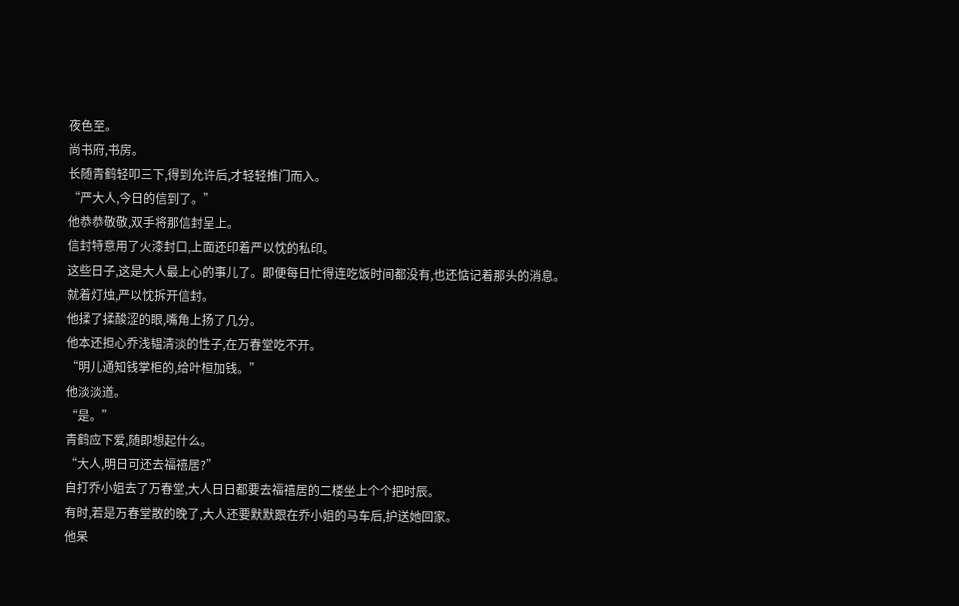夜色至。
尚书府,书房。
长随青鹤轻叩三下,得到允许后,才轻轻推门而入。
“严大人,今日的信到了。”
他恭恭敬敬,双手将那信封呈上。
信封特意用了火漆封口,上面还印着严以忱的私印。
这些日子,这是大人最上心的事儿了。即便每日忙得连吃饭时间都没有,也还惦记着那头的消息。
就着灯烛,严以忱拆开信封。
他揉了揉酸涩的眼,嘴角上扬了几分。
他本还担心乔浅韫清淡的性子,在万春堂吃不开。
“明儿通知钱掌柜的,给叶桓加钱。”
他淡淡道。
“是。”
青鹤应下爱,随即想起什么。
“大人,明日可还去福禧居?”
自打乔小姐去了万春堂,大人日日都要去福禧居的二楼坐上个个把时辰。
有时,若是万春堂散的晚了,大人还要默默跟在乔小姐的马车后,护送她回家。
他呆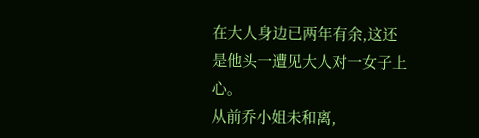在大人身边已两年有余,这还是他头一遭见大人对一女子上心。
从前乔小姐未和离,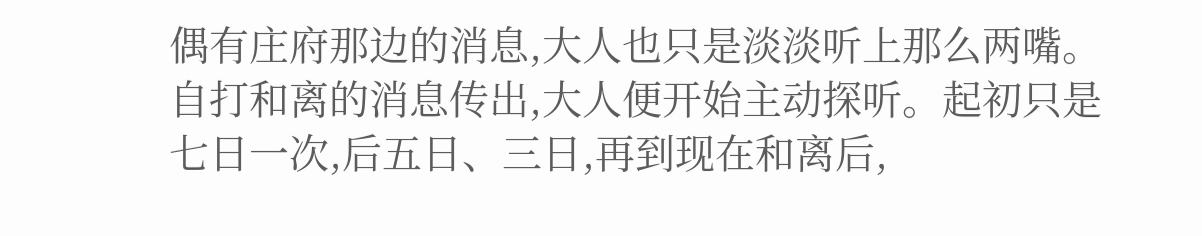偶有庄府那边的消息,大人也只是淡淡听上那么两嘴。
自打和离的消息传出,大人便开始主动探听。起初只是七日一次,后五日、三日,再到现在和离后,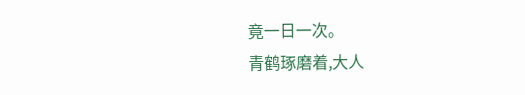竟一日一次。
青鹤琢磨着,大人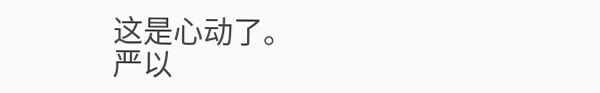这是心动了。
严以